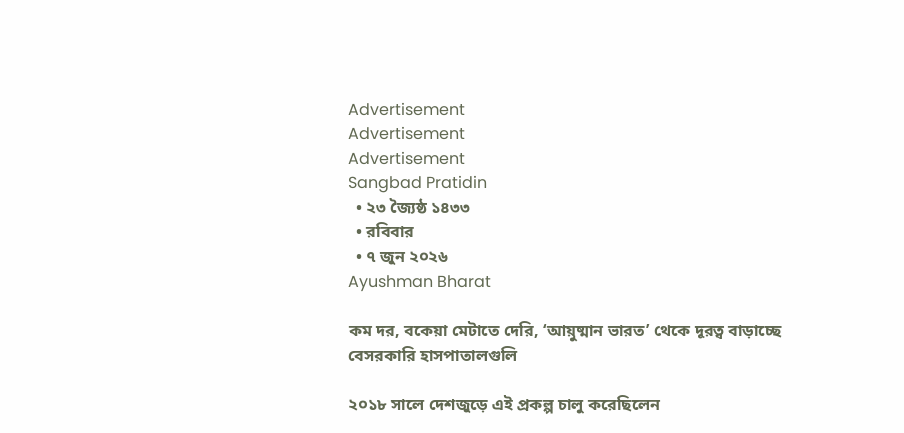Advertisement
Advertisement
Advertisement
Sangbad Pratidin
  • ২৩ জ্যৈষ্ঠ ১৪৩৩
  • রবিবার
  • ৭ জুন ২০২৬
Ayushman Bharat

কম দর, বকেয়া মেটাতে দেরি, ‘আয়ুষ্মান ভারত’ থেকে দূরত্ব বাড়াচ্ছে বেসরকারি হাসপাতালগুলি

২০১৮ সালে দেশজুড়ে এই প্রকল্প চালু করেছিলেন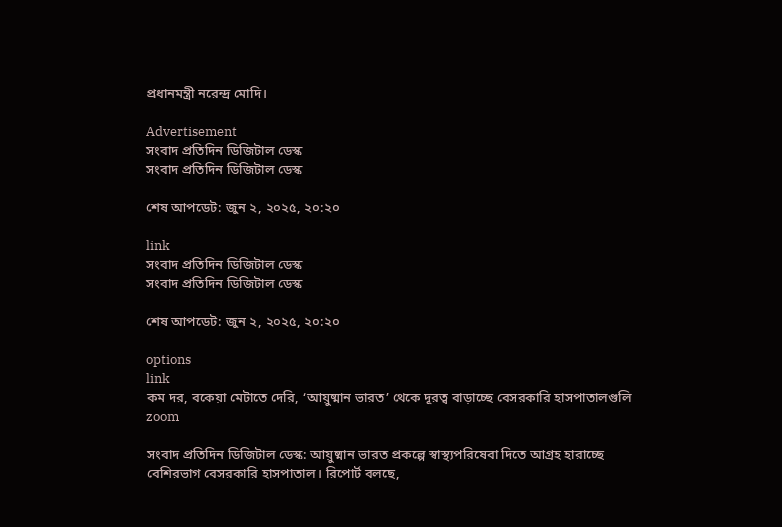প্রধানমন্ত্রী নরেন্দ্র মোদি।

Advertisement
সংবাদ প্রতিদিন ডিজিটাল ডেস্ক
সংবাদ প্রতিদিন ডিজিটাল ডেস্ক

শেষ আপডেট: জুন ২, ২০২৫, ২০:২০

link
সংবাদ প্রতিদিন ডিজিটাল ডেস্ক
সংবাদ প্রতিদিন ডিজিটাল ডেস্ক

শেষ আপডেট: জুন ২, ২০২৫, ২০:২০

options
link
কম দর, বকেয়া মেটাতে দেরি, ‘আয়ুষ্মান ভারত’ থেকে দূরত্ব বাড়াচ্ছে বেসরকারি হাসপাতালগুলি zoom

সংবাদ প্রতিদিন ডিজিটাল ডেস্ক: আয়ুষ্মান ভারত প্রকল্পে স্বাস্থ্যপরিষেবা দিতে আগ্রহ হারাচ্ছে বেশিরভাগ বেসরকারি হাসপাতাল। রিপোর্ট বলছে,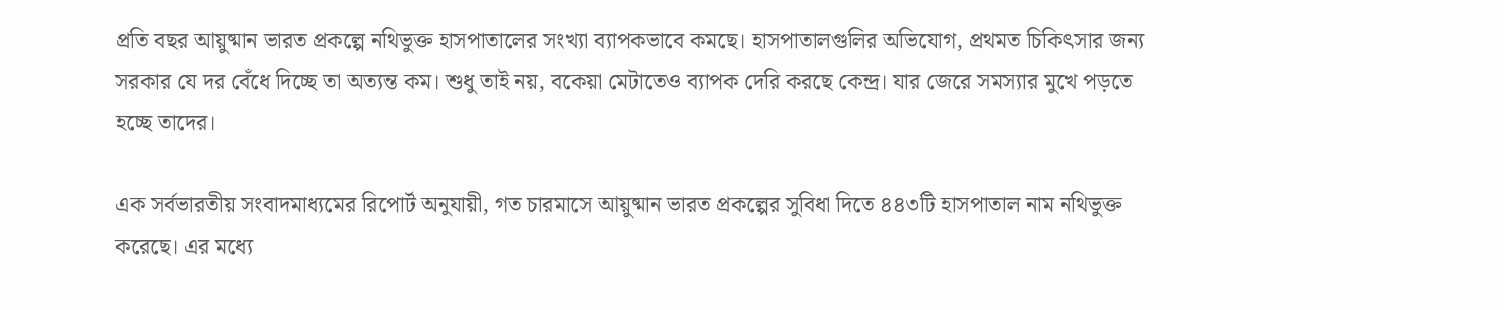প্রতি বছর আয়ুষ্মান ভারত প্রকল্পে নথিভুক্ত হাসপাতালের সংখ্যা ব্যাপকভাবে কমছে। হাসপাতালগুলির অভিযোগ, প্রথমত চিকিৎসার জন্য সরকার যে দর বেঁধে দিচ্ছে তা অত্যন্ত কম। শুধু তাই নয়, বকেয়া মেটাতেও ব্যাপক দেরি করছে কেন্দ্র। যার জেরে সমস্যার মুখে পড়তে হচ্ছে তাদের।

এক সর্বভারতীয় সংবাদমাধ্যমের রিপোর্ট অনুযায়ী, গত চারমাসে আয়ুষ্মান ভারত প্রকল্পের সুবিধা দিতে ৪৪৩টি হাসপাতাল নাম নথিভুক্ত করেছে। এর মধ্যে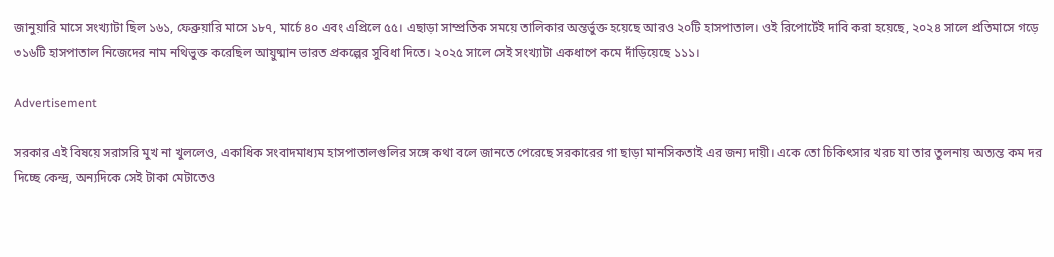জানুয়ারি মাসে সংখ্যাটা ছিল ১৬১, ফেব্রুয়ারি মাসে ১৮৭, মার্চে ৪০ এবং এপ্রিলে ৫৫। এছাড়া সাম্প্রতিক সময়ে তালিকার অন্তর্ভুক্ত হয়েছে আরও ২০টি হাসপাতাল। ওই রিপোর্টেই দাবি করা হয়েছে, ২০২৪ সালে প্রতিমাসে গড়ে ৩১৬টি হাসপাতাল নিজেদের নাম নথিভুক্ত করেছিল আয়ুষ্মান ভারত প্রকল্পের সুবিধা দিতে। ২০২৫ সালে সেই সংখ্যাটা একধাপে কমে দাঁড়িয়েছে ১১১।

Advertisement

সরকার এই বিষয়ে সরাসরি মুখ না খুললেও, একাধিক সংবাদমাধ্যম হাসপাতালগুলির সঙ্গে কথা বলে জানতে পেরেছে সরকারের গা ছাড়া মানসিকতাই এর জন্য দায়ী। একে তো চিকিৎসার খরচ যা তার তুলনায় অত্যন্ত কম দর দিচ্ছে কেন্দ্র, অন্যদিকে সেই টাকা মেটাতেও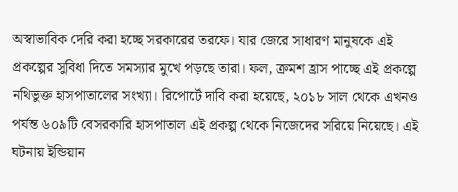অস্বাভাবিক দেরি করা হচ্ছে সরকারের তরফে। যার জেরে সাধারণ মানুষকে এই প্রকল্পের সুবিধা দিতে সমস্যার মুখে পড়ছে তারা। ফল, ক্রমশ হ্রাস পাচ্ছে এই প্রকল্পে নথিভুক্ত হাসপাতালের সংখ্যা। রিপোর্টে দাবি করা হয়েছে, ২০১৮ সাল থেকে এখনও পর্যন্ত ৬০৯টি বেসরকারি হাসপাতাল এই প্রকল্প থেকে নিজেদের সরিয়ে নিয়েছে। এই ঘটনায় ইন্ডিয়ান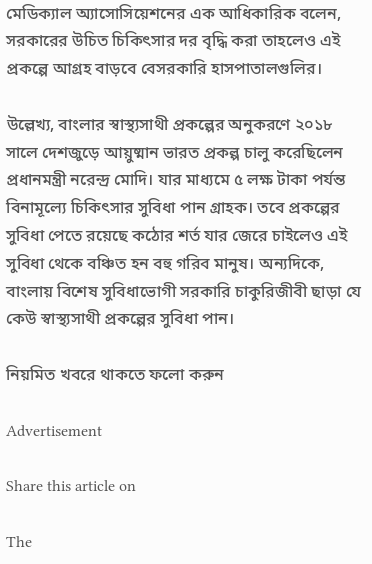মেডিক্যাল অ্যাসোসিয়েশনের এক আধিকারিক বলেন, সরকারের উচিত চিকিৎসার দর বৃদ্ধি করা তাহলেও এই প্রকল্পে আগ্রহ বাড়বে বেসরকারি হাসপাতালগুলির।

উল্লেখ্য, বাংলার স্বাস্থ্যসাথী প্রকল্পের অনুকরণে ২০১৮ সালে দেশজুড়ে আয়ুষ্মান ভারত প্রকল্প চালু করেছিলেন প্রধানমন্ত্রী নরেন্দ্র মোদি। যার মাধ্যমে ৫ লক্ষ টাকা পর্যন্ত বিনামূল্যে চিকিৎসার সুবিধা পান গ্রাহক। তবে প্রকল্পের সুবিধা পেতে রয়েছে কঠোর শর্ত যার জেরে চাইলেও এই সুবিধা থেকে বঞ্চিত হন বহু গরিব মানুষ। অন্যদিকে, বাংলায় বিশেষ সুবিধাভোগী সরকারি চাকুরিজীবী ছাড়া যে কেউ স্বাস্থ্যসাথী প্রকল্পের সুবিধা পান।

নিয়মিত খবরে থাকতে ফলো করুন

Advertisement

Share this article on

The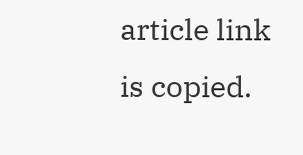article link is copied.